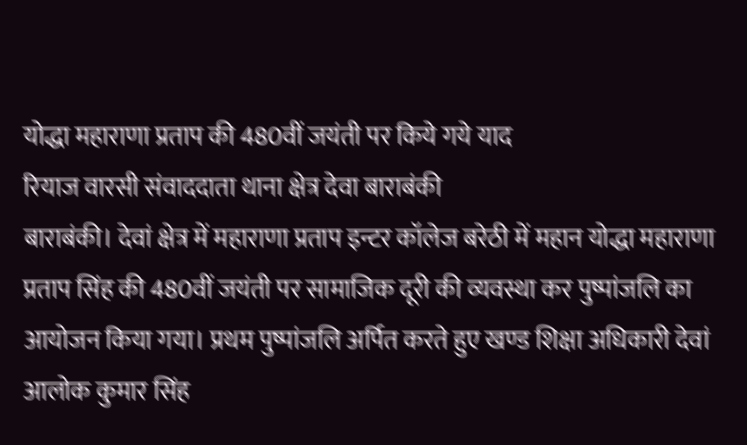योद्धा महाराणा प्रताप की 480वीं जयंती पर किये गये याद
रियाज वारसी संवाददाता थाना क्षेत्र देवा बाराबंकी
बाराबंकी। देवां क्षेत्र में महाराणा प्रताप इन्टर कॉलेज बरेठी में महान योद्धा महाराणा प्रताप सिंह की 480वीं जयंती पर सामाजिक दूरी की व्यवस्था कर पुष्पांजलि का आयोजन किया गया। प्रथम पुष्पांजलि अर्पित करते हुए खण्ड शिक्षा अधिकारी देवां आलोक कुमार सिंह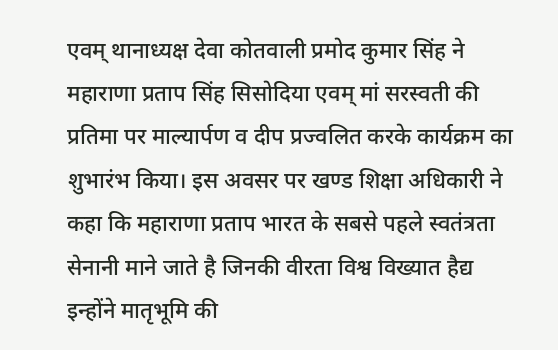एवम् थानाध्यक्ष देवा कोतवाली प्रमोद कुमार सिंह ने महाराणा प्रताप सिंह सिसोदिया एवम् मां सरस्वती की प्रतिमा पर माल्यार्पण व दीप प्रज्वलित करके कार्यक्रम का शुभारंभ किया। इस अवसर पर खण्ड शिक्षा अधिकारी ने कहा कि महाराणा प्रताप भारत के सबसे पहले स्वतंत्रता सेनानी माने जाते है जिनकी वीरता विश्व विख्यात हैद्य इन्होंने मातृभूमि की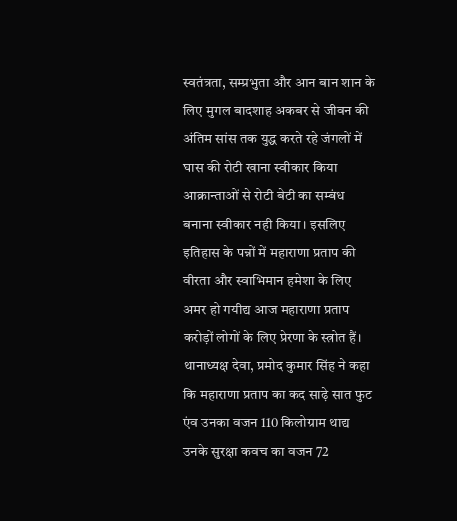स्वतंत्रता, सम्प्रभुता और आन बान शान के लिए मुगल बादशाह अकबर से जीवन की अंतिम सांस तक युद्ध करते रहे जंगलों में घास की रोटी खाना स्वीकार किया आक्रान्ताओं से रोटी बेटी का सम्बंध बनाना स्वीकार नही किया। इसलिए इतिहास के पन्नों में महाराणा प्रताप की वीरता और स्वाभिमान हमेशा के लिए अमर हो गयीद्य आज महाराणा प्रताप करोड़ों लोगों के लिए प्रेरणा के स्त्रोत हैं। थानाध्यक्ष देवा, प्रमोद कुमार सिंह ने कहा कि महाराणा प्रताप का कद साढ़े सात फुट एंव उनका वजन 110 किलोग्राम थाद्य उनके सुरक्षा कवच का वजन 72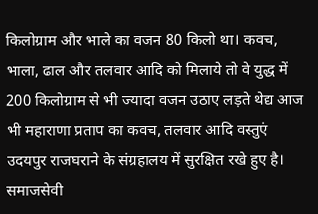किलोग्राम और भाले का वजन 80 किलो था। कवच, भाला, ढाल और तलवार आदि को मिलाये तो वे युद्ध में 200 किलोग्राम से भी ज्यादा वजन उठाए लड़ते थेद्य आज भी महाराणा प्रताप का कवच, तलवार आदि वस्तुएं उदयपुर राजघराने के संग्रहालय में सुरक्षित रखे हुए है। समाजसेवी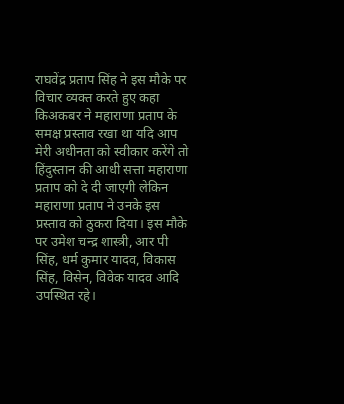राघवेंद्र प्रताप सिंह ने इस मौके पर विचार व्यक्त करते हुए कहा किअकबर ने महाराणा प्रताप के समक्ष प्रस्ताव रखा था यदि आप मेरी अधीनता को स्वीकार करेंगे तो हिंदुस्तान की आधी सत्ता महाराणा प्रताप को दे दी जाएगी लेकिन महाराणा प्रताप ने उनके इस प्रस्ताव को ठुकरा दिया। इस मौके पर उमेश चन्द्र शास्त्री, आर पी सिंह, धर्म कुमार यादव, विकास सिंह, विसेन, विवेक यादव आदि उपस्थित रहे।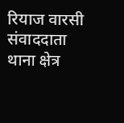रियाज वारसी संवाददाता थाना क्षेत्र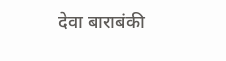देवा बाराबंकी